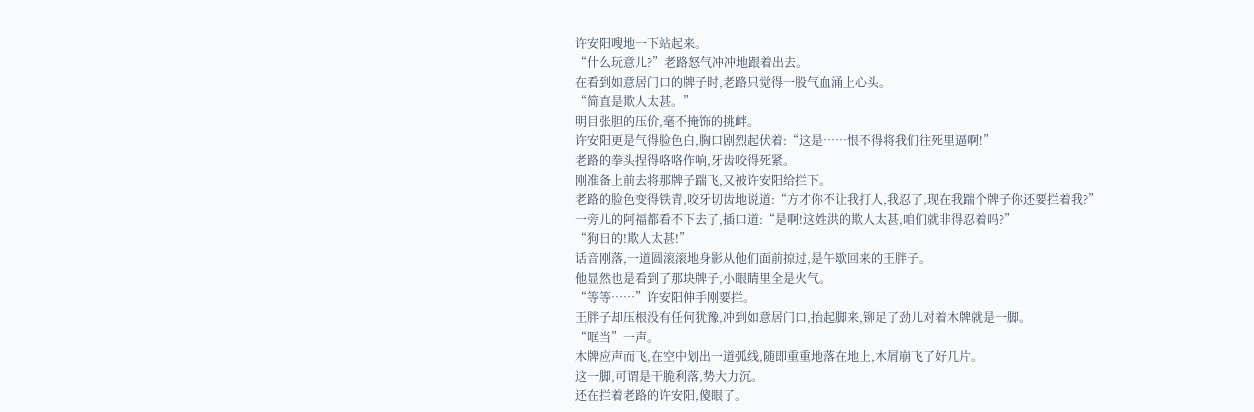许安阳嗖地一下站起来。
“什么玩意儿?”老路怒气冲冲地跟着出去。
在看到如意居门口的牌子时,老路只觉得一股气血涌上心头。
“简直是欺人太甚。”
明目张胆的压价,毫不掩饰的挑衅。
许安阳更是气得脸色白,胸口剧烈起伏着:“这是……恨不得将我们往死里逼啊!”
老路的拳头捏得咯咯作响,牙齿咬得死紧。
刚准备上前去将那牌子踹飞,又被许安阳给拦下。
老路的脸色变得铁青,咬牙切齿地说道:“方才你不让我打人,我忍了,现在我踹个牌子你还要拦着我?”
一旁儿的阿福都看不下去了,插口道:“是啊!这姓洪的欺人太甚,咱们就非得忍着吗?”
“狗日的!欺人太甚!”
话音刚落,一道圆滚滚地身影从他们面前掠过,是午歇回来的王胖子。
他显然也是看到了那块牌子,小眼睛里全是火气。
“等等……”许安阳伸手刚要拦。
王胖子却压根没有任何犹豫,冲到如意居门口,抬起脚来,铆足了劲儿对着木牌就是一脚。
“哐当”一声。
木牌应声而飞,在空中划出一道弧线,随即重重地落在地上,木屑崩飞了好几片。
这一脚,可谓是干脆利落,势大力沉。
还在拦着老路的许安阳,傻眼了。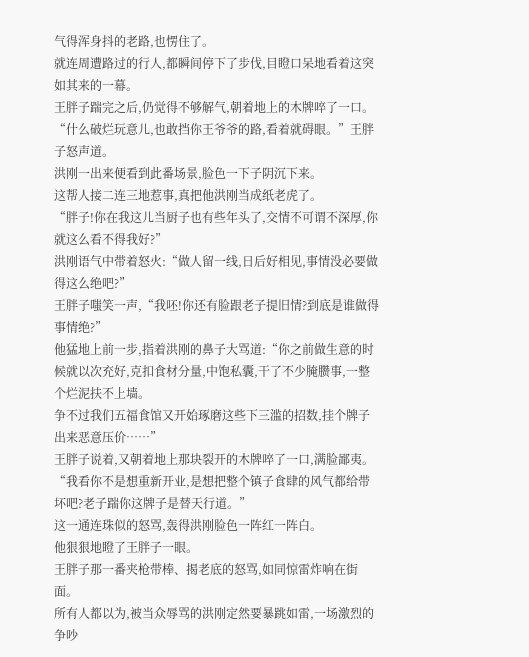气得浑身抖的老路,也愣住了。
就连周遭路过的行人,都瞬间停下了步伐,目瞪口呆地看着这突如其来的一幕。
王胖子踹完之后,仍觉得不够解气,朝着地上的木牌啐了一口。
“什么破烂玩意儿,也敢挡你王爷爷的路,看着就碍眼。”王胖子怒声道。
洪刚一出来便看到此番场景,脸色一下子阴沉下来。
这帮人接二连三地惹事,真把他洪刚当成纸老虎了。
“胖子!你在我这儿当厨子也有些年头了,交情不可谓不深厚,你就这么看不得我好?”
洪刚语气中带着怒火:“做人留一线,日后好相见,事情没必要做得这么绝吧?”
王胖子嗤笑一声,“我呸!你还有脸跟老子提旧情?到底是谁做得事情绝?”
他猛地上前一步,指着洪刚的鼻子大骂道:“你之前做生意的时候就以次充好,克扣食材分量,中饱私囊,干了不少腌臜事,一整个烂泥扶不上墙。
争不过我们五福食馆又开始琢磨这些下三滥的招数,挂个牌子出来恶意压价……”
王胖子说着,又朝着地上那块裂开的木牌啐了一口,满脸鄙夷。
“我看你不是想重新开业,是想把整个镇子食肆的风气都给带坏吧?老子踹你这牌子是替天行道。”
这一通连珠似的怒骂,轰得洪刚脸色一阵红一阵白。
他狠狠地瞪了王胖子一眼。
王胖子那一番夹枪带棒、揭老底的怒骂,如同惊雷炸响在街面。
所有人都以为,被当众辱骂的洪刚定然要暴跳如雷,一场激烈的争吵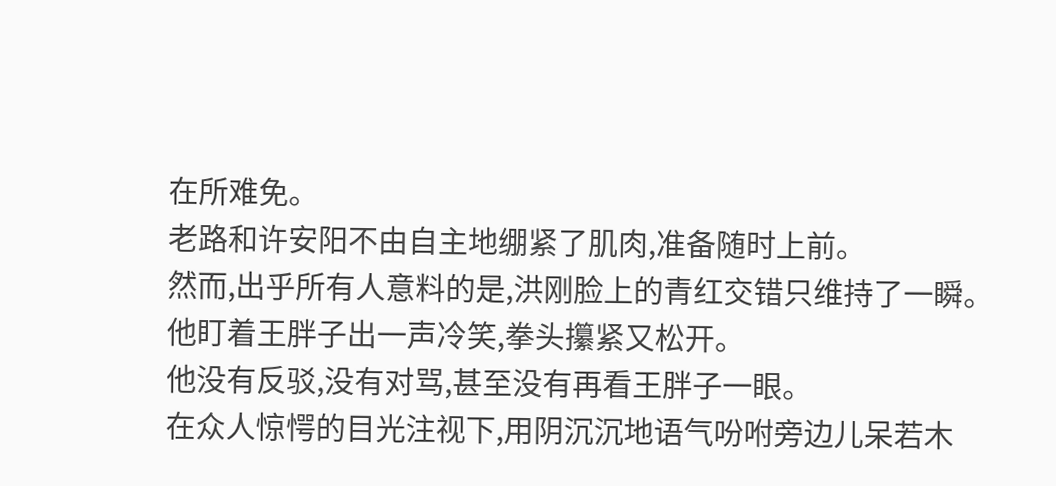在所难免。
老路和许安阳不由自主地绷紧了肌肉,准备随时上前。
然而,出乎所有人意料的是,洪刚脸上的青红交错只维持了一瞬。
他盯着王胖子出一声冷笑,拳头攥紧又松开。
他没有反驳,没有对骂,甚至没有再看王胖子一眼。
在众人惊愕的目光注视下,用阴沉沉地语气吩咐旁边儿呆若木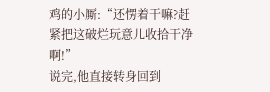鸡的小厮:“还愣着干嘛?赶紧把这破烂玩意儿收拾干净啊!”
说完,他直接转身回到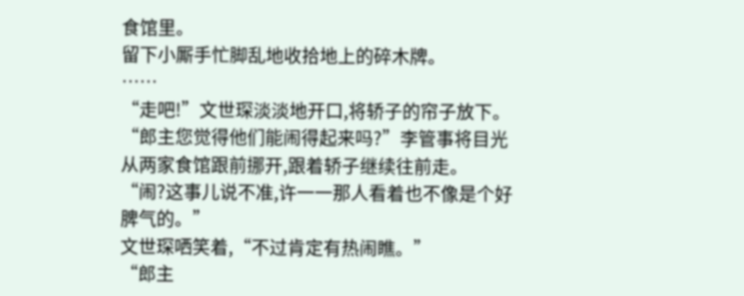食馆里。
留下小厮手忙脚乱地收拾地上的碎木牌。
……
“走吧!”文世琛淡淡地开口,将轿子的帘子放下。
“郎主您觉得他们能闹得起来吗?”李管事将目光从两家食馆跟前挪开,跟着轿子继续往前走。
“闹?这事儿说不准,许一一那人看着也不像是个好脾气的。”
文世琛哂笑着,“不过肯定有热闹瞧。”
“郎主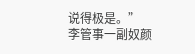说得极是。”
李管事一副奴颜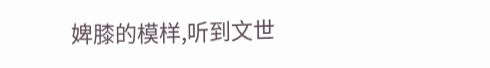婢膝的模样,听到文世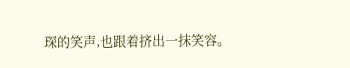琛的笑声,也跟着挤出一抹笑容。